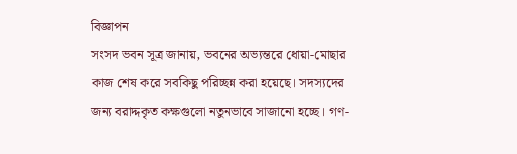বিজ্ঞাপন
সংসদ ভবন সূত্র জানায়, ভবনের অভ্যন্তরে ধোয়া-মোছার কাজ শেষ করে সবকিছু পরিচ্ছন্ন করা হয়েছে। সদস্যদের জন্য বরাদ্দকৃত কক্ষগুলো নতুনভাবে সাজানো হচ্ছে। গণ-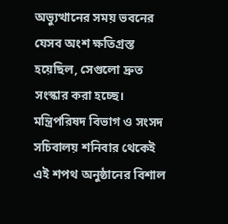অভ্যুত্থানের সময় ভবনের যেসব অংশ ক্ষতিগ্রস্ত হয়েছিল, সেগুলো দ্রুত সংস্কার করা হচ্ছে। মন্ত্রিপরিষদ বিভাগ ও সংসদ সচিবালয় শনিবার থেকেই এই শপথ অনুষ্ঠানের বিশাল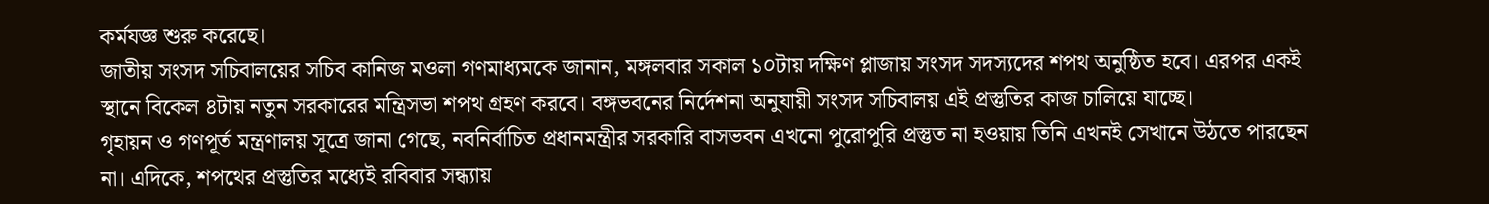কর্মযজ্ঞ শুরু করেছে।
জাতীয় সংসদ সচিবালয়ের সচিব কানিজ মওলা গণমাধ্যমকে জানান, মঙ্গলবার সকাল ১০টায় দক্ষিণ প্লাজায় সংসদ সদস্যদের শপথ অনুষ্ঠিত হবে। এরপর একই স্থানে বিকেল ৪টায় নতুন সরকারের মন্ত্রিসভা শপথ গ্রহণ করবে। বঙ্গভবনের নির্দেশনা অনুযায়ী সংসদ সচিবালয় এই প্রস্তুতির কাজ চালিয়ে যাচ্ছে।
গৃহায়ন ও গণপূর্ত মন্ত্রণালয় সূত্রে জানা গেছে, নবনির্বাচিত প্রধানমন্ত্রীর সরকারি বাসভবন এখনো পুরোপুরি প্রস্তুত না হওয়ায় তিনি এখনই সেখানে উঠতে পারছেন না। এদিকে, শপথের প্রস্তুতির মধ্যেই রবিবার সন্ধ্যায়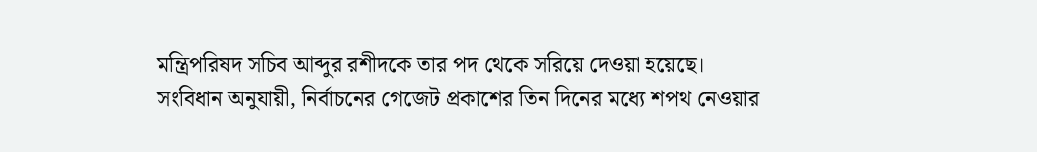মন্ত্রিপরিষদ সচিব আব্দুর রশীদকে তার পদ থেকে সরিয়ে দেওয়া হয়েছে।
সংবিধান অনুযায়ী, নির্বাচনের গেজেট প্রকাশের তিন দিনের মধ্যে শপথ নেওয়ার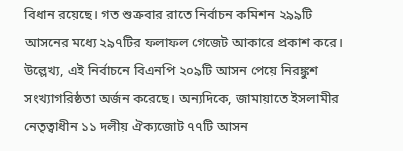বিধান রয়েছে। গত শুক্রবার রাতে নির্বাচন কমিশন ২৯৯টি আসনের মধ্যে ২৯৭টির ফলাফল গেজেট আকারে প্রকাশ করে।
উল্লেখ্য, এই নির্বাচনে বিএনপি ২০৯টি আসন পেয়ে নিরঙ্কুশ সংখ্যাগরিষ্ঠতা অর্জন করেছে। অন্যদিকে, জামায়াতে ইসলামীর নেতৃত্বাধীন ১১ দলীয় ঐক্যজোট ৭৭টি আসন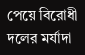পেয়ে বিরোধী দলের মর্যাদা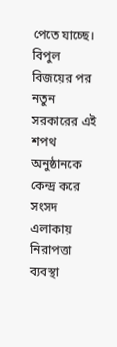পেতে যাচ্ছে।
বিপুল বিজয়ের পর নতুন সরকারের এই শপথ অনুষ্ঠানকে কেন্দ্র করে সংসদ এলাকায় নিরাপত্তা ব্যবস্থা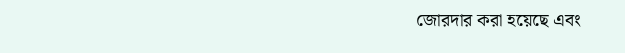জোরদার করা হয়েছে এবং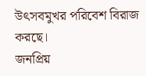উৎসবমুখর পরিবেশ বিরাজ করছে।
জনপ্রিয়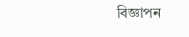বিজ্ঞাপন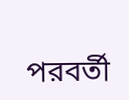পরবর্তী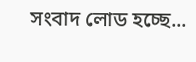সংবাদ লোড হচ্ছে...